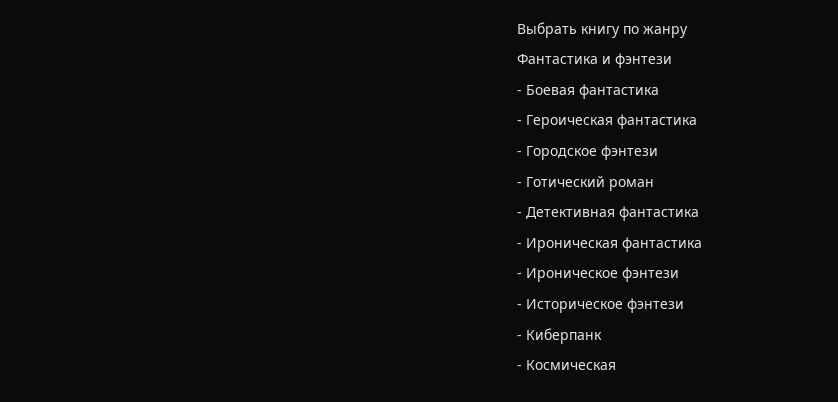Выбрать книгу по жанру
Фантастика и фэнтези
- Боевая фантастика
- Героическая фантастика
- Городское фэнтези
- Готический роман
- Детективная фантастика
- Ироническая фантастика
- Ироническое фэнтези
- Историческое фэнтези
- Киберпанк
- Космическая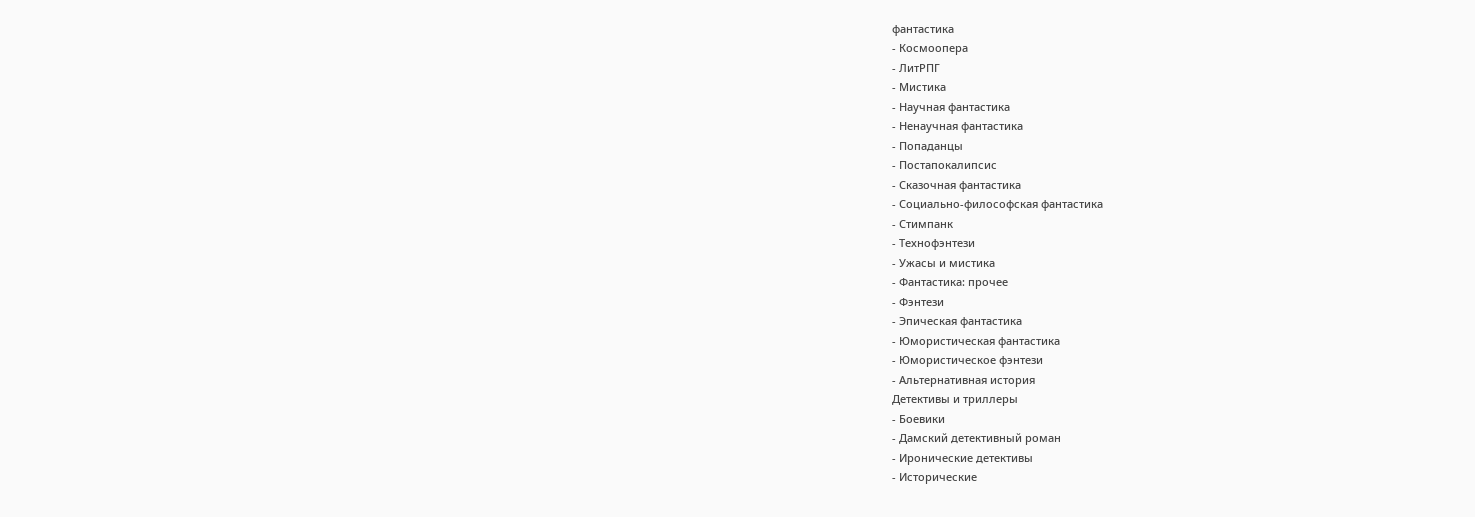фантастика
- Космоопера
- ЛитРПГ
- Мистика
- Научная фантастика
- Ненаучная фантастика
- Попаданцы
- Постапокалипсис
- Сказочная фантастика
- Социально-философская фантастика
- Стимпанк
- Технофэнтези
- Ужасы и мистика
- Фантастика: прочее
- Фэнтези
- Эпическая фантастика
- Юмористическая фантастика
- Юмористическое фэнтези
- Альтернативная история
Детективы и триллеры
- Боевики
- Дамский детективный роман
- Иронические детективы
- Исторические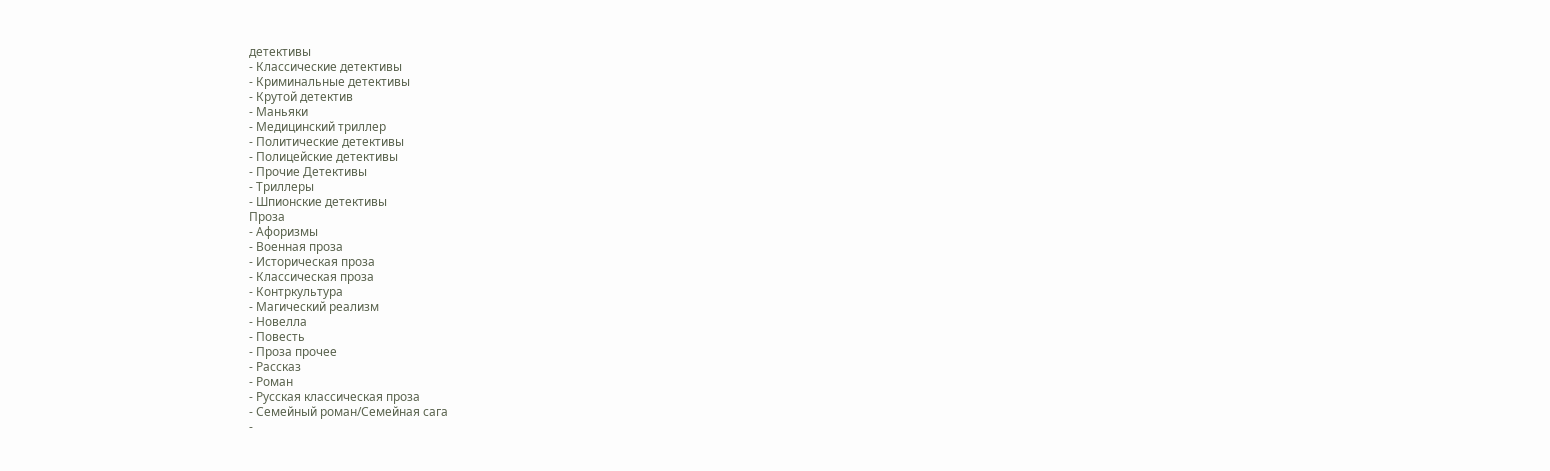детективы
- Классические детективы
- Криминальные детективы
- Крутой детектив
- Маньяки
- Медицинский триллер
- Политические детективы
- Полицейские детективы
- Прочие Детективы
- Триллеры
- Шпионские детективы
Проза
- Афоризмы
- Военная проза
- Историческая проза
- Классическая проза
- Контркультура
- Магический реализм
- Новелла
- Повесть
- Проза прочее
- Рассказ
- Роман
- Русская классическая проза
- Семейный роман/Семейная сага
-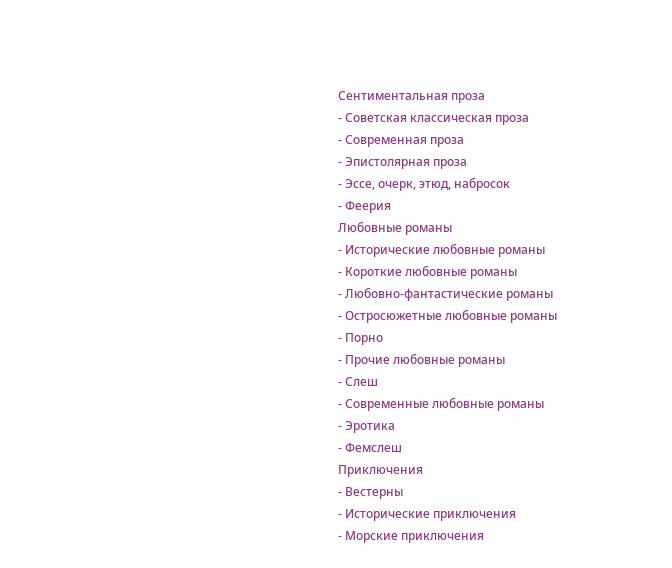Сентиментальная проза
- Советская классическая проза
- Современная проза
- Эпистолярная проза
- Эссе, очерк, этюд, набросок
- Феерия
Любовные романы
- Исторические любовные романы
- Короткие любовные романы
- Любовно-фантастические романы
- Остросюжетные любовные романы
- Порно
- Прочие любовные романы
- Слеш
- Современные любовные романы
- Эротика
- Фемслеш
Приключения
- Вестерны
- Исторические приключения
- Морские приключения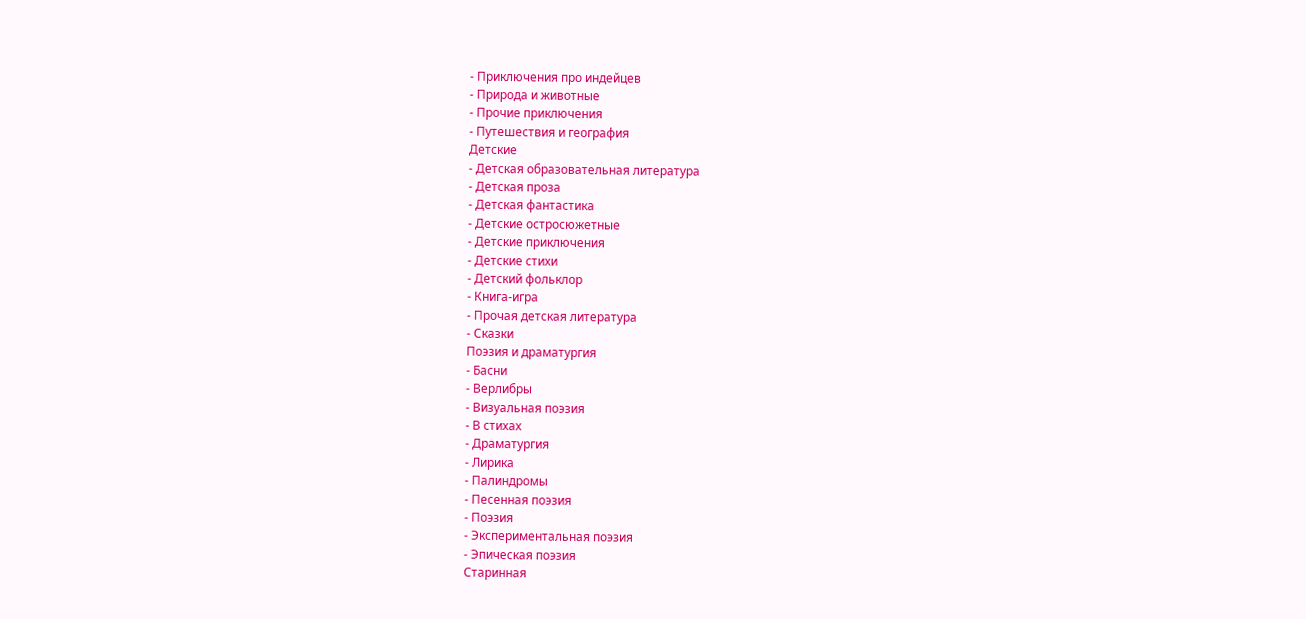- Приключения про индейцев
- Природа и животные
- Прочие приключения
- Путешествия и география
Детские
- Детская образовательная литература
- Детская проза
- Детская фантастика
- Детские остросюжетные
- Детские приключения
- Детские стихи
- Детский фольклор
- Книга-игра
- Прочая детская литература
- Сказки
Поэзия и драматургия
- Басни
- Верлибры
- Визуальная поэзия
- В стихах
- Драматургия
- Лирика
- Палиндромы
- Песенная поэзия
- Поэзия
- Экспериментальная поэзия
- Эпическая поэзия
Старинная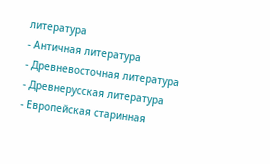литература
- Античная литература
- Древневосточная литература
- Древнерусская литература
- Европейская старинная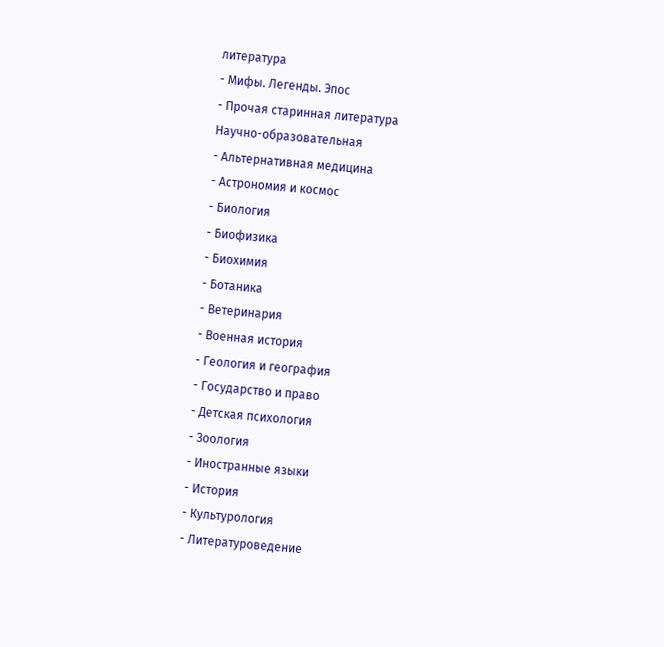литература
- Мифы. Легенды. Эпос
- Прочая старинная литература
Научно-образовательная
- Альтернативная медицина
- Астрономия и космос
- Биология
- Биофизика
- Биохимия
- Ботаника
- Ветеринария
- Военная история
- Геология и география
- Государство и право
- Детская психология
- Зоология
- Иностранные языки
- История
- Культурология
- Литературоведение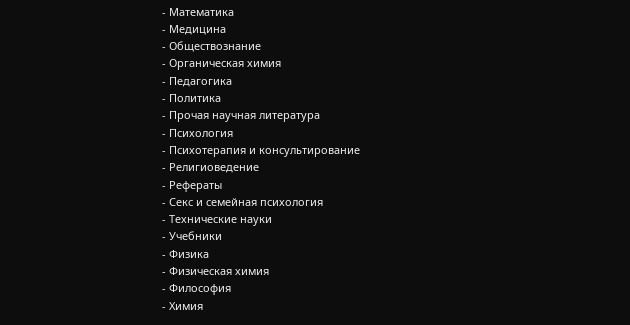- Математика
- Медицина
- Обществознание
- Органическая химия
- Педагогика
- Политика
- Прочая научная литература
- Психология
- Психотерапия и консультирование
- Религиоведение
- Рефераты
- Секс и семейная психология
- Технические науки
- Учебники
- Физика
- Физическая химия
- Философия
- Химия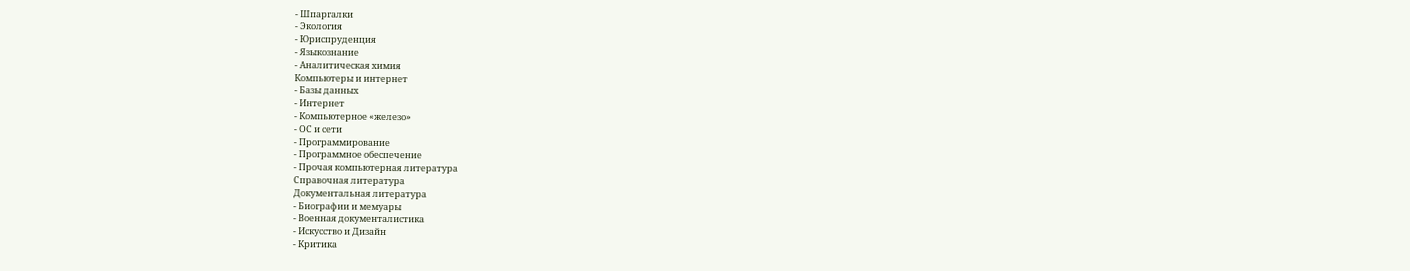- Шпаргалки
- Экология
- Юриспруденция
- Языкознание
- Аналитическая химия
Компьютеры и интернет
- Базы данных
- Интернет
- Компьютерное «железо»
- ОС и сети
- Программирование
- Программное обеспечение
- Прочая компьютерная литература
Справочная литература
Документальная литература
- Биографии и мемуары
- Военная документалистика
- Искусство и Дизайн
- Критика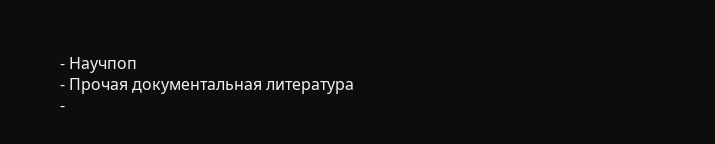- Научпоп
- Прочая документальная литература
-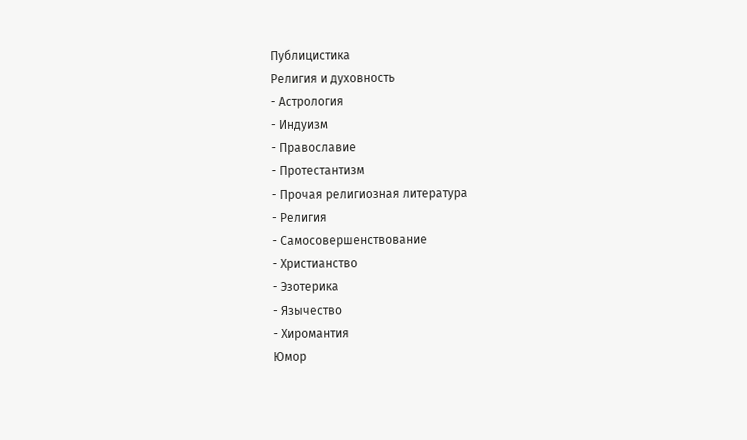Публицистика
Религия и духовность
- Астрология
- Индуизм
- Православие
- Протестантизм
- Прочая религиозная литература
- Религия
- Самосовершенствование
- Христианство
- Эзотерика
- Язычество
- Хиромантия
Юмор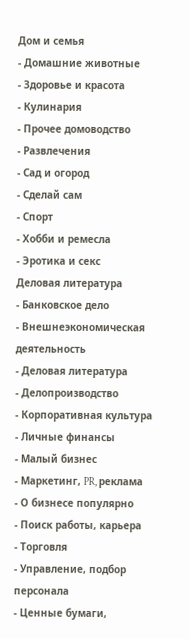Дом и семья
- Домашние животные
- Здоровье и красота
- Кулинария
- Прочее домоводство
- Развлечения
- Сад и огород
- Сделай сам
- Спорт
- Хобби и ремесла
- Эротика и секс
Деловая литература
- Банковское дело
- Внешнеэкономическая деятельность
- Деловая литература
- Делопроизводство
- Корпоративная культура
- Личные финансы
- Малый бизнес
- Маркетинг, PR, реклама
- О бизнесе популярно
- Поиск работы, карьера
- Торговля
- Управление, подбор персонала
- Ценные бумаги,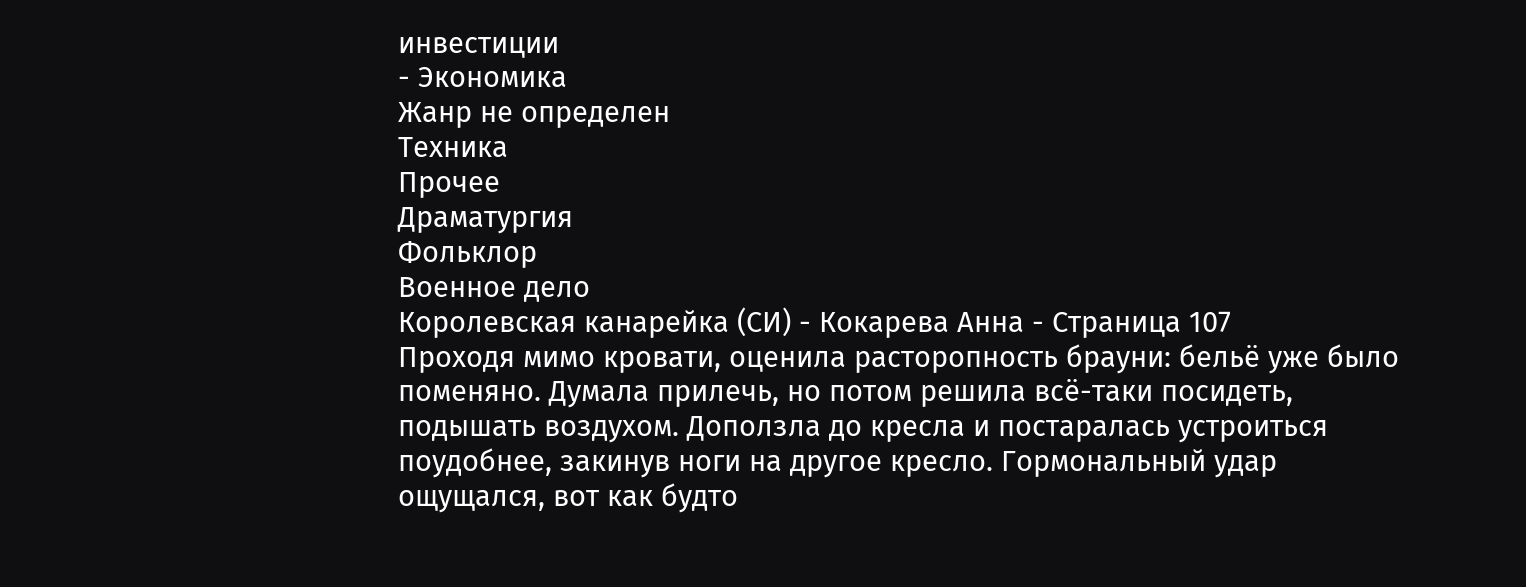инвестиции
- Экономика
Жанр не определен
Техника
Прочее
Драматургия
Фольклор
Военное дело
Королевская канарейка (СИ) - Кокарева Анна - Страница 107
Проходя мимо кровати, оценила расторопность брауни: бельё уже было поменяно. Думала прилечь, но потом решила всё-таки посидеть, подышать воздухом. Доползла до кресла и постаралась устроиться поудобнее, закинув ноги на другое кресло. Гормональный удар ощущался, вот как будто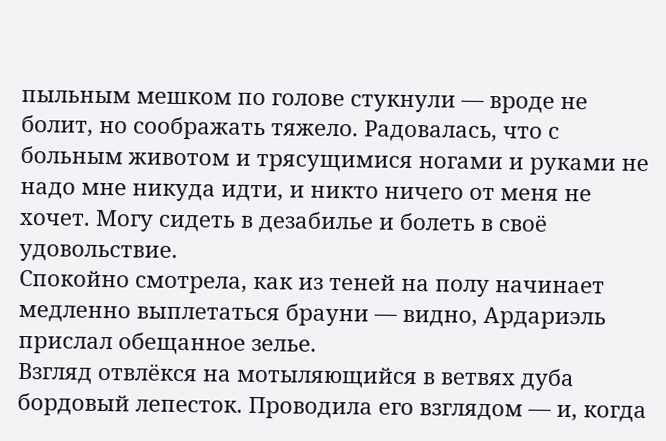пыльным мешком по голове стукнули — вроде не болит, но соображать тяжело. Радовалась, что с больным животом и трясущимися ногами и руками не надо мне никуда идти, и никто ничего от меня не хочет. Могу сидеть в дезабилье и болеть в своё удовольствие.
Спокойно смотрела, как из теней на полу начинает медленно выплетаться брауни — видно, Ардариэль прислал обещанное зелье.
Взгляд отвлёкся на мотыляющийся в ветвях дуба бордовый лепесток. Проводила его взглядом — и, когда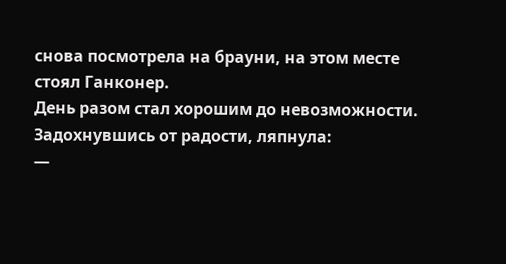снова посмотрела на брауни, на этом месте стоял Ганконер.
День разом стал хорошим до невозможности. Задохнувшись от радости, ляпнула:
—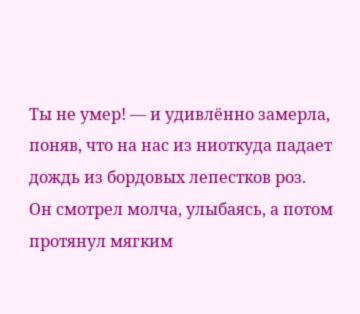Ты не умер! — и удивлённо замерла, поняв, что на нас из ниоткуда падает дождь из бордовых лепестков роз.
Он смотрел молча, улыбаясь, а потом протянул мягким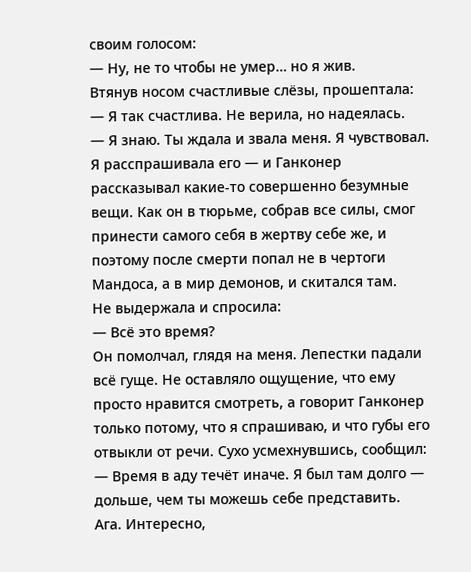своим голосом:
— Ну, не то чтобы не умер… но я жив.
Втянув носом счастливые слёзы, прошептала:
— Я так счастлива. Не верила, но надеялась.
— Я знаю. Ты ждала и звала меня. Я чувствовал.
Я расспрашивала его — и Ганконер рассказывал какие-то совершенно безумные вещи. Как он в тюрьме, собрав все силы, смог принести самого себя в жертву себе же, и поэтому после смерти попал не в чертоги Мандоса, а в мир демонов, и скитался там.
Не выдержала и спросила:
— Всё это время?
Он помолчал, глядя на меня. Лепестки падали всё гуще. Не оставляло ощущение, что ему просто нравится смотреть, а говорит Ганконер только потому, что я спрашиваю, и что губы его отвыкли от речи. Сухо усмехнувшись, сообщил:
— Время в аду течёт иначе. Я был там долго — дольше, чем ты можешь себе представить.
Ага. Интересно,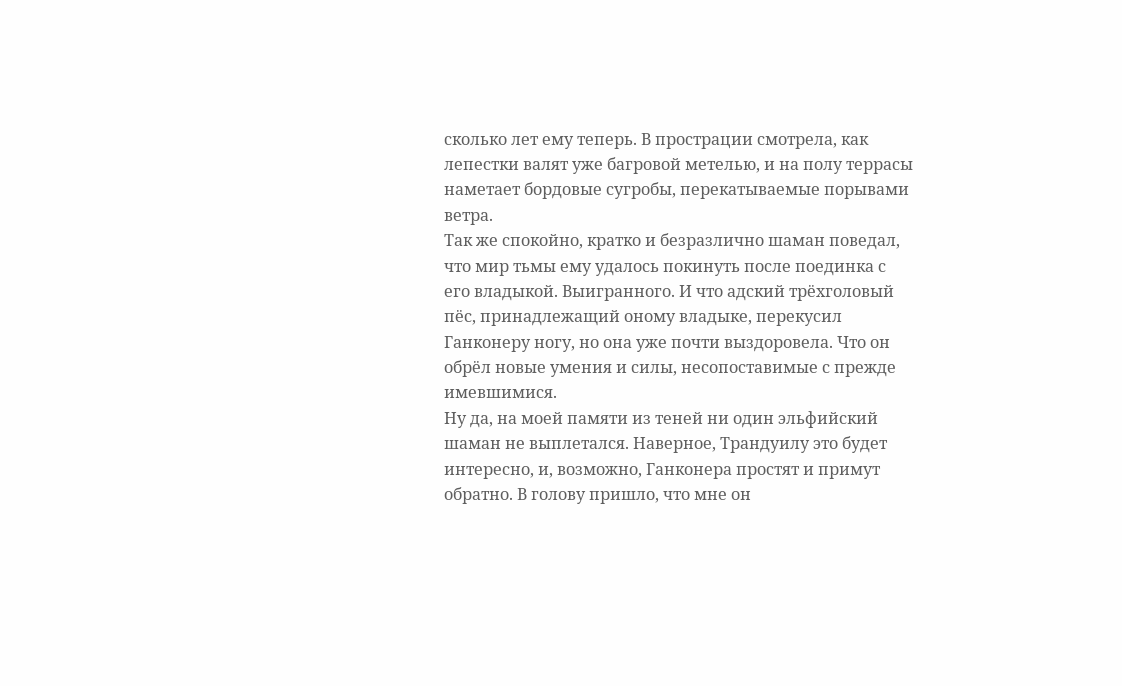сколько лет ему теперь. В прострации смотрела, как лепестки валят уже багровой метелью, и на полу террасы наметает бордовые сугробы, перекатываемые порывами ветра.
Так же спокойно, кратко и безразлично шаман поведал, что мир тьмы ему удалось покинуть после поединка с его владыкой. Выигранного. И что адский трёхголовый пёс, принадлежащий оному владыке, перекусил Ганконеру ногу, но она уже почти выздоровела. Что он обрёл новые умения и силы, несопоставимые с прежде имевшимися.
Ну да, на моей памяти из теней ни один эльфийский шаман не выплетался. Наверное, Трандуилу это будет интересно, и, возможно, Ганконера простят и примут обратно. В голову пришло, что мне он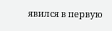явился в первую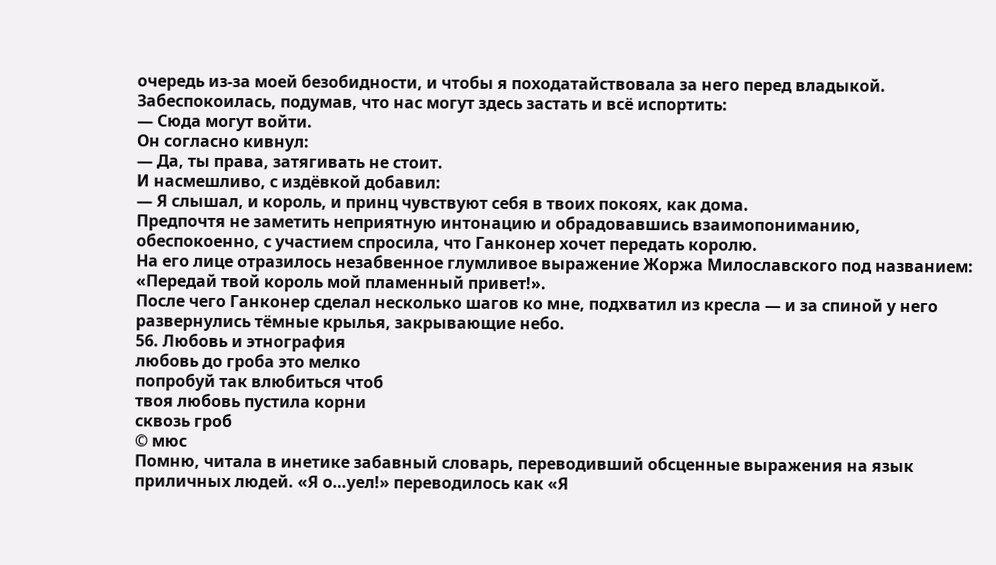очередь из-за моей безобидности, и чтобы я походатайствовала за него перед владыкой. Забеспокоилась, подумав, что нас могут здесь застать и всё испортить:
— Сюда могут войти.
Он согласно кивнул:
— Да, ты права, затягивать не стоит.
И насмешливо, с издёвкой добавил:
— Я слышал, и король, и принц чувствуют себя в твоих покоях, как дома.
Предпочтя не заметить неприятную интонацию и обрадовавшись взаимопониманию, обеспокоенно, с участием спросила, что Ганконер хочет передать королю.
На его лице отразилось незабвенное глумливое выражение Жоржа Милославского под названием: «Передай твой король мой пламенный привет!».
После чего Ганконер сделал несколько шагов ко мне, подхватил из кресла — и за спиной у него развернулись тёмные крылья, закрывающие небо.
56. Любовь и этнография
любовь до гроба это мелко
попробуй так влюбиться чтоб
твоя любовь пустила корни
сквозь гроб
© мюс
Помню, читала в инетике забавный словарь, переводивший обсценные выражения на язык приличных людей. «Я о…уел!» переводилось как «Я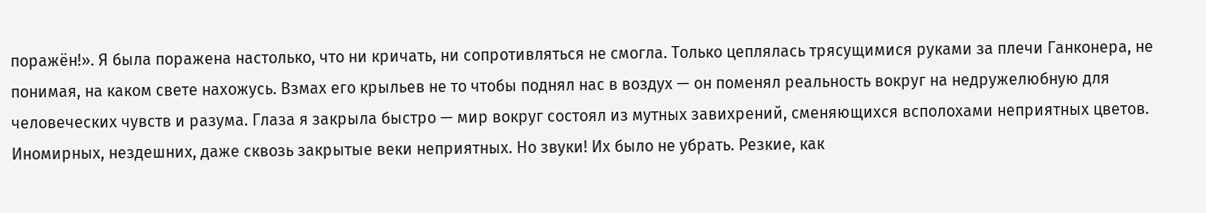поражён!». Я была поражена настолько, что ни кричать, ни сопротивляться не смогла. Только цеплялась трясущимися руками за плечи Ганконера, не понимая, на каком свете нахожусь. Взмах его крыльев не то чтобы поднял нас в воздух — он поменял реальность вокруг на недружелюбную для человеческих чувств и разума. Глаза я закрыла быстро — мир вокруг состоял из мутных завихрений, сменяющихся всполохами неприятных цветов. Иномирных, нездешних, даже сквозь закрытые веки неприятных. Но звуки! Их было не убрать. Резкие, как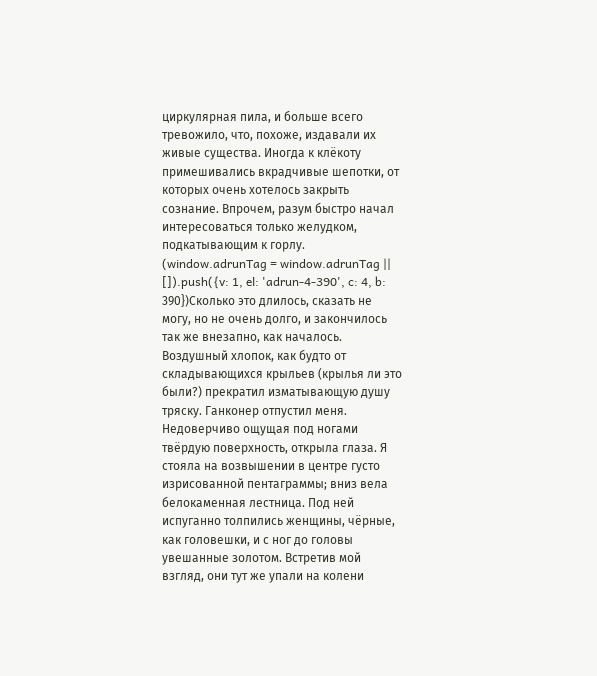циркулярная пила, и больше всего тревожило, что, похоже, издавали их живые существа. Иногда к клёкоту примешивались вкрадчивые шепотки, от которых очень хотелось закрыть сознание. Впрочем, разум быстро начал интересоваться только желудком, подкатывающим к горлу.
(window.adrunTag = window.adrunTag || []).push({v: 1, el: 'adrun-4-390', c: 4, b: 390})Сколько это длилось, сказать не могу, но не очень долго, и закончилось так же внезапно, как началось. Воздушный хлопок, как будто от складывающихся крыльев (крылья ли это были?) прекратил изматывающую душу тряску. Ганконер отпустил меня. Недоверчиво ощущая под ногами твёрдую поверхность, открыла глаза. Я стояла на возвышении в центре густо изрисованной пентаграммы; вниз вела белокаменная лестница. Под ней испуганно толпились женщины, чёрные, как головешки, и с ног до головы увешанные золотом. Встретив мой взгляд, они тут же упали на колени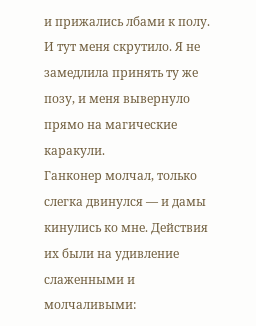и прижались лбами к полу.
И тут меня скрутило. Я не замедлила принять ту же позу, и меня вывернуло прямо на магические каракули.
Ганконер молчал, только слегка двинулся — и дамы кинулись ко мне. Действия их были на удивление слаженными и молчаливыми: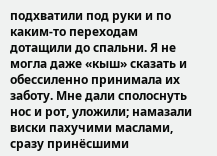подхватили под руки и по каким-то переходам дотащили до спальни. Я не могла даже «кыш» сказать и обессиленно принимала их заботу. Мне дали сполоснуть нос и рот, уложили; намазали виски пахучими маслами, сразу принёсшими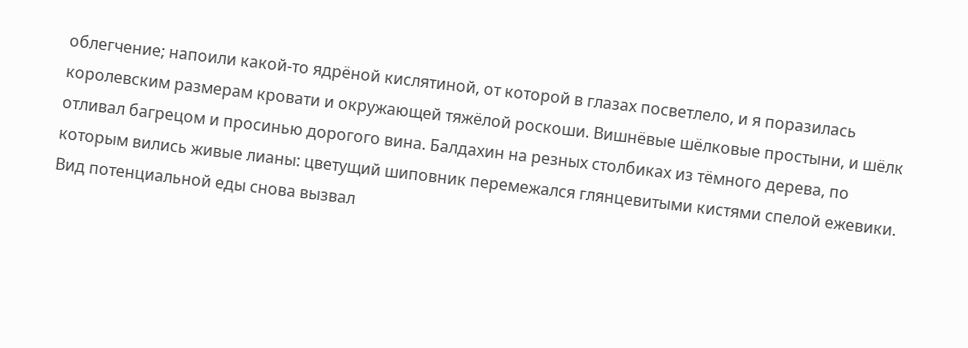облегчение; напоили какой-то ядрёной кислятиной, от которой в глазах посветлело, и я поразилась королевским размерам кровати и окружающей тяжёлой роскоши. Вишнёвые шёлковые простыни, и шёлк отливал багрецом и просинью дорогого вина. Балдахин на резных столбиках из тёмного дерева, по которым вились живые лианы: цветущий шиповник перемежался глянцевитыми кистями спелой ежевики. Вид потенциальной еды снова вызвал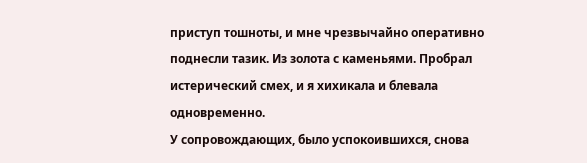приступ тошноты, и мне чрезвычайно оперативно поднесли тазик. Из золота с каменьями. Пробрал истерический смех, и я хихикала и блевала одновременно.
У сопровождающих, было успокоившихся, снова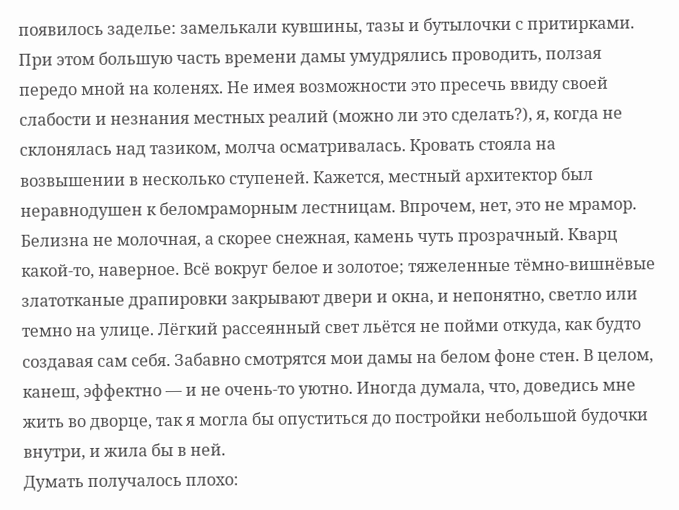появилось заделье: замелькали кувшины, тазы и бутылочки с притирками. При этом большую часть времени дамы умудрялись проводить, ползая передо мной на коленях. Не имея возможности это пресечь ввиду своей слабости и незнания местных реалий (можно ли это сделать?), я, когда не склонялась над тазиком, молча осматривалась. Кровать стояла на возвышении в несколько ступеней. Кажется, местный архитектор был неравнодушен к беломраморным лестницам. Впрочем, нет, это не мрамор. Белизна не молочная, а скорее снежная, камень чуть прозрачный. Кварц какой-то, наверное. Всё вокруг белое и золотое; тяжеленные тёмно-вишнёвые златотканые драпировки закрывают двери и окна, и непонятно, светло или темно на улице. Лёгкий рассеянный свет льётся не пойми откуда, как будто создавая сам себя. Забавно смотрятся мои дамы на белом фоне стен. В целом, канеш, эффектно — и не очень-то уютно. Иногда думала, что, доведись мне жить во дворце, так я могла бы опуститься до постройки небольшой будочки внутри, и жила бы в ней.
Думать получалось плохо: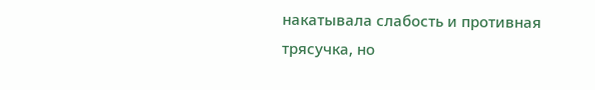накатывала слабость и противная трясучка, но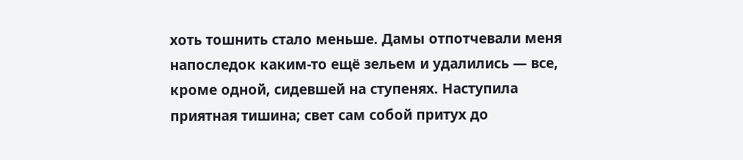хоть тошнить стало меньше. Дамы отпотчевали меня напоследок каким-то ещё зельем и удалились — все, кроме одной, сидевшей на ступенях. Наступила приятная тишина; свет сам собой притух до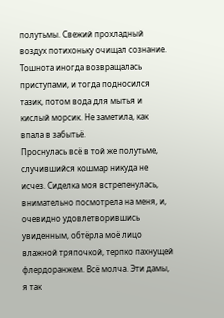полутьмы. Свежий прохладный воздух потихоньку очищал сознание. Тошнота иногда возвращалась приступами, и тогда подносился тазик, потом вода для мытья и кислый морсик. Не заметила, как впала в забытьё.
Проснулась всё в той же полутьме, случившийся кошмар никуда не исчез. Сиделка моя встрепенулась, внимательно посмотрела на меня, и, очевидно удовлетворившись увиденным, обтёрла моё лицо влажной тряпочкой, терпко пахнущей флердоранжем. Всё молча. Эти дамы, я так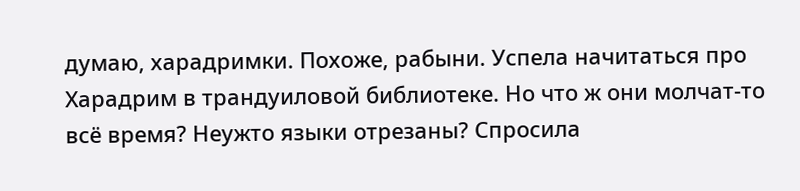думаю, харадримки. Похоже, рабыни. Успела начитаться про Харадрим в трандуиловой библиотеке. Но что ж они молчат-то всё время? Неужто языки отрезаны? Спросила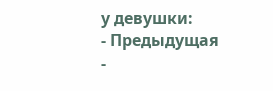у девушки:
- Предыдущая
-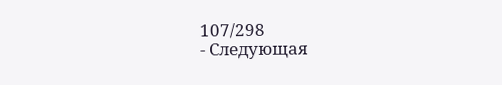107/298
- Следующая